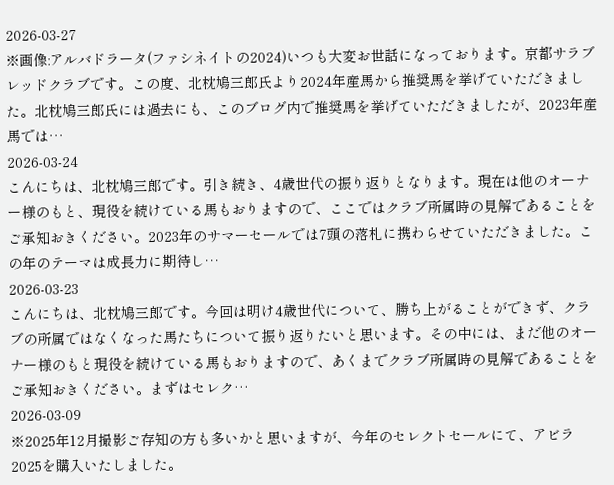2026-03-27
※画像:アルバドラータ(ファシネイトの2024)いつも大変お世話になっております。京都サラブレッドクラブです。この度、北枕鳩三郎氏より2024年産馬から推奨馬を挙げていただきました。北枕鳩三郎氏には過去にも、このブログ内で推奨馬を挙げていただきましたが、2023年産馬では…
2026-03-24
こんにちは、北枕鳩三郎です。引き続き、4歳世代の振り返りとなります。現在は他のオーナー様のもと、現役を続けている馬もおりますので、ここではクラブ所属時の見解であることをご承知おきください。2023年のサマーセールでは7頭の落札に携わらせていただきました。この年のテーマは成長力に期待し…
2026-03-23
こんにちは、北枕鳩三郎です。今回は明け4歳世代について、勝ち上がることができず、クラブの所属ではなくなった馬たちについて振り返りたいと思います。その中には、まだ他のオーナー様のもと現役を続けている馬もおりますので、あくまでクラブ所属時の見解であることをご承知おきください。まずはセレク…
2026-03-09
※2025年12月撮影ご存知の方も多いかと思いますが、今年のセレクトセールにて、アビラ2025を購入いたしました。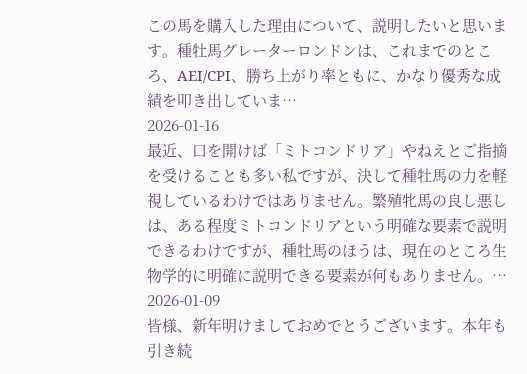この馬を購入した理由について、説明したいと思います。種牡馬グレーターロンドンは、これまでのところ、AEI/CPI、勝ち上がり率ともに、かなり優秀な成績を叩き出していま…
2026-01-16
最近、口を開けば「ミトコンドリア」やねえとご指摘を受けることも多い私ですが、決して種牡馬の力を軽視しているわけではありません。繁殖牝馬の良し悪しは、ある程度ミトコンドリアという明確な要素で説明できるわけですが、種牡馬のほうは、現在のところ生物学的に明確に説明できる要素が何もありません。…
2026-01-09
皆様、新年明けましておめでとうございます。本年も引き続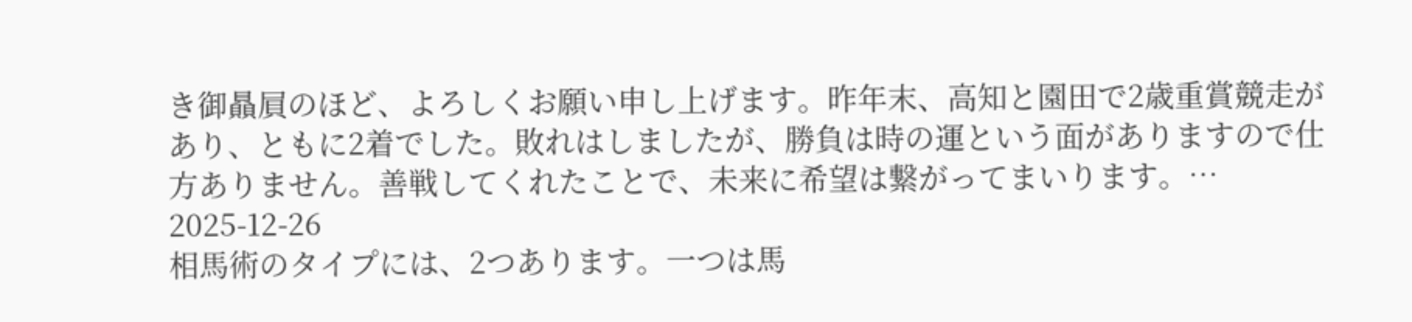き御贔屓のほど、よろしくお願い申し上げます。昨年末、高知と園田で2歳重賞競走があり、ともに2着でした。敗れはしましたが、勝負は時の運という面がありますので仕方ありません。善戦してくれたことで、未来に希望は繋がってまいります。…
2025-12-26
相馬術のタイプには、2つあります。一つは馬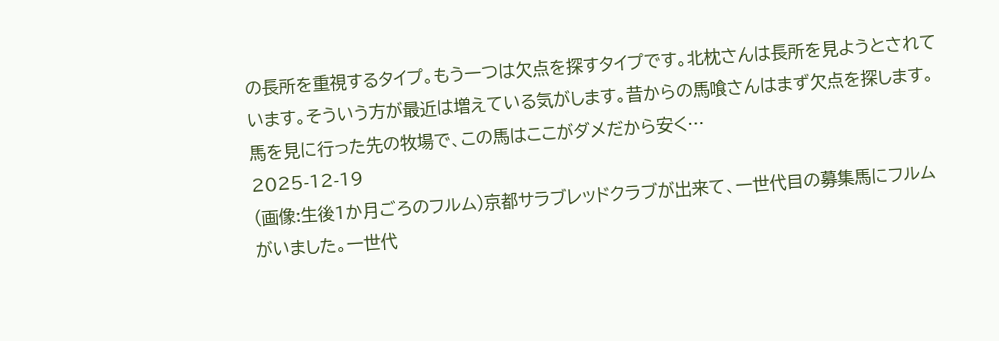の長所を重視するタイプ。もう一つは欠点を探すタイプです。北枕さんは長所を見ようとされています。そういう方が最近は増えている気がします。昔からの馬喰さんはまず欠点を探します。馬を見に行った先の牧場で、この馬はここがダメだから安く…
2025-12-19
(画像:生後1か月ごろのフルム)京都サラブレッドクラブが出来て、一世代目の募集馬にフルムがいました。一世代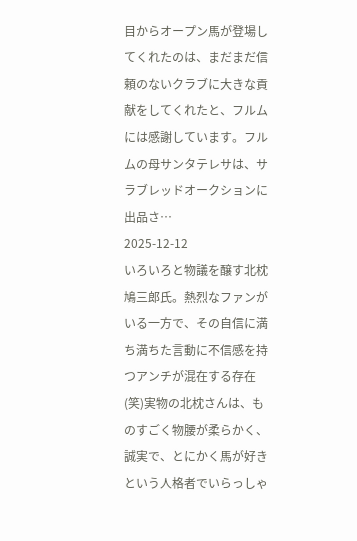目からオープン馬が登場してくれたのは、まだまだ信頼のないクラブに大きな貢献をしてくれたと、フルムには感謝しています。フルムの母サンタテレサは、サラブレッドオークションに出品さ…
2025-12-12
いろいろと物議を醸す北枕鳩三郎氏。熱烈なファンがいる一方で、その自信に満ち満ちた言動に不信感を持つアンチが混在する存在(笑)実物の北枕さんは、ものすごく物腰が柔らかく、誠実で、とにかく馬が好きという人格者でいらっしゃ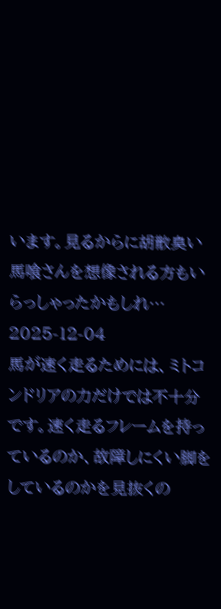います。見るからに胡散臭い馬喰さんを想像される方もいらっしゃったかもしれ…
2025-12-04
馬が速く走るためには、ミトコンドリアの力だけでは不十分です。速く走るフレームを持っているのか、故障しにくい脚をしているのかを見抜くの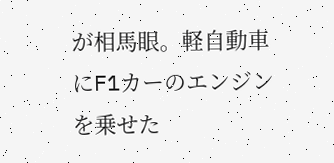が相馬眼。軽自動車にF1カーのエンジンを乗せた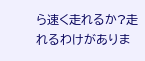ら速く走れるか?走れるわけがありま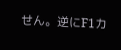せん。逆にF1カ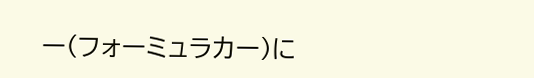ー(フォーミュラカー)に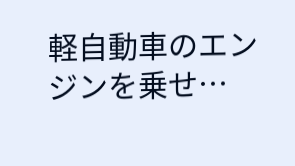軽自動車のエンジンを乗せ…